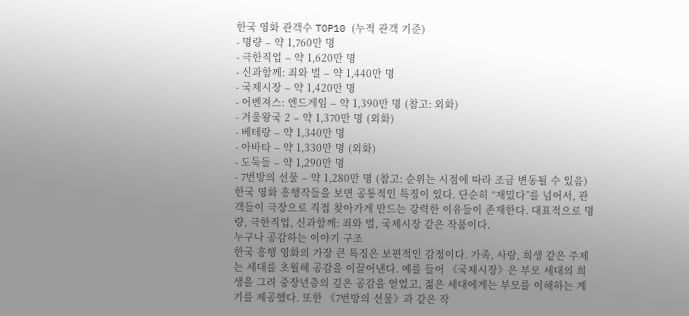한국 영화 관객수 TOP10 (누적 관객 기준)
- 명량 – 약 1,760만 명
- 극한직업 – 약 1,620만 명
- 신과함께: 죄와 벌 – 약 1,440만 명
- 국제시장 – 약 1,420만 명
- 어벤져스: 엔드게임 – 약 1,390만 명 (참고: 외화)
- 겨울왕국 2 – 약 1,370만 명 (외화)
- 베테랑 – 약 1,340만 명
- 아바타 – 약 1,330만 명 (외화)
- 도둑들 – 약 1,290만 명
- 7번방의 선물 – 약 1,280만 명 (참고: 순위는 시점에 따라 조금 변동될 수 있음)
한국 영화 흥행작들을 보면 공통적인 특징이 있다. 단순히 “재밌다”를 넘어서, 관객들이 극장으로 직접 찾아가게 만드는 강력한 이유들이 존재한다. 대표적으로 명량, 극한직업, 신과함께: 죄와 벌, 국제시장 같은 작품이다.
누구나 공감하는 이야기 구조
한국 흥행 영화의 가장 큰 특징은 보편적인 감정이다. 가족, 사랑, 희생 같은 주제는 세대를 초월해 공감을 이끌어낸다. 예를 들어 《국제시장》은 부모 세대의 희생을 그려 중장년층의 깊은 공감을 얻었고, 젊은 세대에게는 부모를 이해하는 계기를 제공했다. 또한 《7번방의 선물》과 같은 작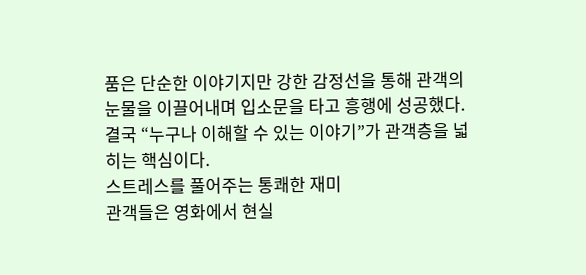품은 단순한 이야기지만 강한 감정선을 통해 관객의 눈물을 이끌어내며 입소문을 타고 흥행에 성공했다. 결국 “누구나 이해할 수 있는 이야기”가 관객층을 넓히는 핵심이다.
스트레스를 풀어주는 통쾌한 재미
관객들은 영화에서 현실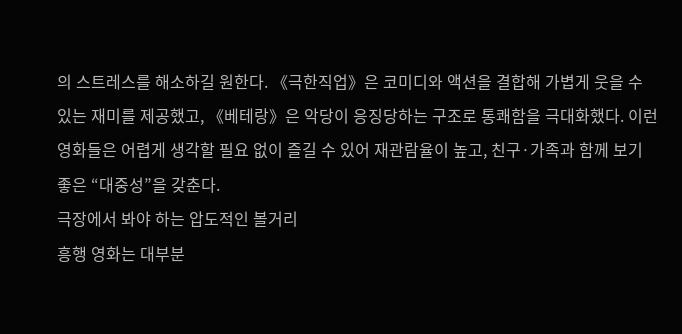의 스트레스를 해소하길 원한다. 《극한직업》은 코미디와 액션을 결합해 가볍게 웃을 수 있는 재미를 제공했고, 《베테랑》은 악당이 응징당하는 구조로 통쾌함을 극대화했다. 이런 영화들은 어렵게 생각할 필요 없이 즐길 수 있어 재관람율이 높고, 친구·가족과 함께 보기 좋은 “대중성”을 갖춘다.
극장에서 봐야 하는 압도적인 볼거리
흥행 영화는 대부분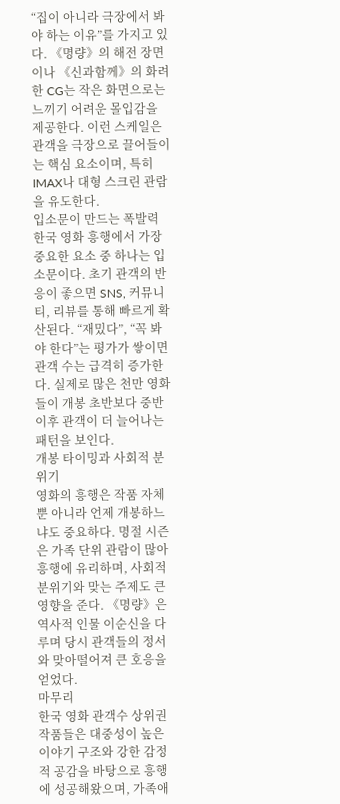“집이 아니라 극장에서 봐야 하는 이유”를 가지고 있다. 《명량》의 해전 장면이나 《신과함께》의 화려한 CG는 작은 화면으로는 느끼기 어려운 몰입감을 제공한다. 이런 스케일은 관객을 극장으로 끌어들이는 핵심 요소이며, 특히 IMAX나 대형 스크린 관람을 유도한다.
입소문이 만드는 폭발력
한국 영화 흥행에서 가장 중요한 요소 중 하나는 입소문이다. 초기 관객의 반응이 좋으면 SNS, 커뮤니티, 리뷰를 통해 빠르게 확산된다. “재밌다”, “꼭 봐야 한다”는 평가가 쌓이면 관객 수는 급격히 증가한다. 실제로 많은 천만 영화들이 개봉 초반보다 중반 이후 관객이 더 늘어나는 패턴을 보인다.
개봉 타이밍과 사회적 분위기
영화의 흥행은 작품 자체뿐 아니라 언제 개봉하느냐도 중요하다. 명절 시즌은 가족 단위 관람이 많아 흥행에 유리하며, 사회적 분위기와 맞는 주제도 큰 영향을 준다. 《명량》은 역사적 인물 이순신을 다루며 당시 관객들의 정서와 맞아떨어져 큰 호응을 얻었다.
마무리
한국 영화 관객수 상위권 작품들은 대중성이 높은 이야기 구조와 강한 감정적 공감을 바탕으로 흥행에 성공해왔으며, 가족애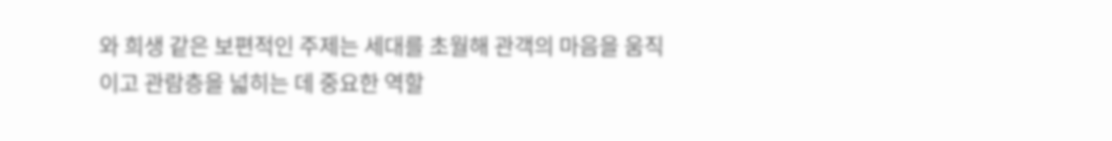와 희생 같은 보편적인 주제는 세대를 초월해 관객의 마음을 움직이고 관람층을 넓히는 데 중요한 역할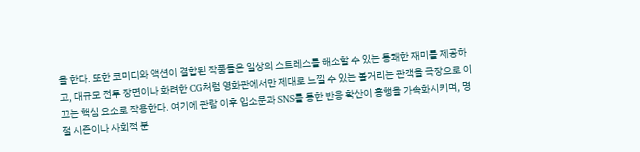을 한다. 또한 코미디와 액션이 결합된 작품들은 일상의 스트레스를 해소할 수 있는 통쾌한 재미를 제공하고, 대규모 전투 장면이나 화려한 CG처럼 영화관에서만 제대로 느낄 수 있는 볼거리는 관객을 극장으로 이끄는 핵심 요소로 작용한다. 여기에 관람 이후 입소문과 SNS를 통한 반응 확산이 흥행을 가속화시키며, 명절 시즌이나 사회적 분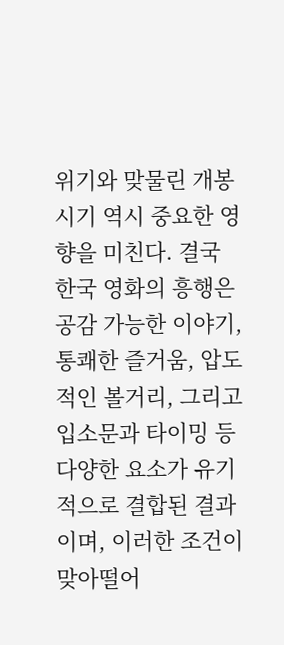위기와 맞물린 개봉 시기 역시 중요한 영향을 미친다. 결국 한국 영화의 흥행은 공감 가능한 이야기, 통쾌한 즐거움, 압도적인 볼거리, 그리고 입소문과 타이밍 등 다양한 요소가 유기적으로 결합된 결과이며, 이러한 조건이 맞아떨어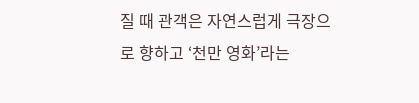질 때 관객은 자연스럽게 극장으로 향하고 ‘천만 영화’라는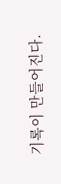기록이 만들어진다.